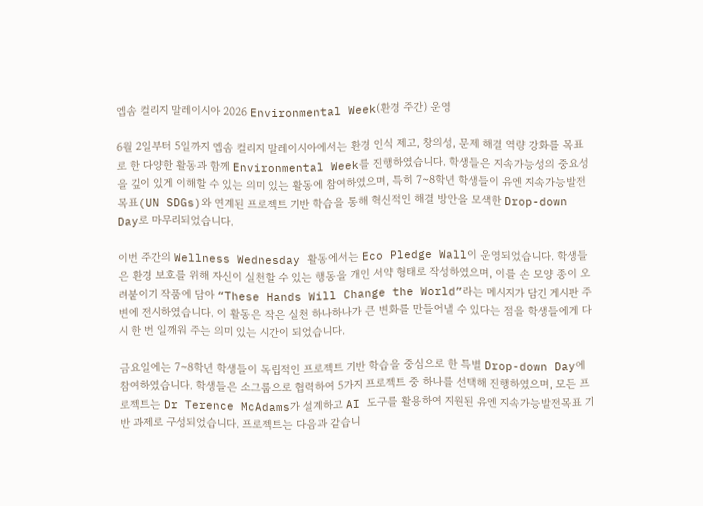엡솜 컬리지 말레이시아 2026 Environmental Week(환경 주간) 운영

6월 2일부터 5일까지 엡솜 컬리지 말레이시아에서는 환경 인식 제고, 창의성, 문제 해결 역량 강화를 목표로 한 다양한 활동과 함께 Environmental Week를 진행하였습니다. 학생들은 지속가능성의 중요성을 깊이 있게 이해할 수 있는 의미 있는 활동에 참여하였으며, 특히 7~8학년 학생들이 유엔 지속가능발전목표(UN SDGs)와 연계된 프로젝트 기반 학습을 통해 혁신적인 해결 방안을 모색한 Drop-down Day로 마무리되었습니다.

이번 주간의 Wellness Wednesday 활동에서는 Eco Pledge Wall이 운영되었습니다. 학생들은 환경 보호를 위해 자신이 실천할 수 있는 행동을 개인 서약 형태로 작성하였으며, 이를 손 모양 종이 오려붙이기 작품에 담아 “These Hands Will Change the World”라는 메시지가 담긴 게시판 주변에 전시하였습니다. 이 활동은 작은 실천 하나하나가 큰 변화를 만들어낼 수 있다는 점을 학생들에게 다시 한 번 일깨워 주는 의미 있는 시간이 되었습니다.

금요일에는 7~8학년 학생들이 독립적인 프로젝트 기반 학습을 중심으로 한 특별 Drop-down Day에 참여하였습니다. 학생들은 소그룹으로 협력하여 5가지 프로젝트 중 하나를 선택해 진행하였으며, 모든 프로젝트는 Dr Terence McAdams가 설계하고 AI 도구를 활용하여 지원된 유엔 지속가능발전목표 기반 과제로 구성되었습니다. 프로젝트는 다음과 같습니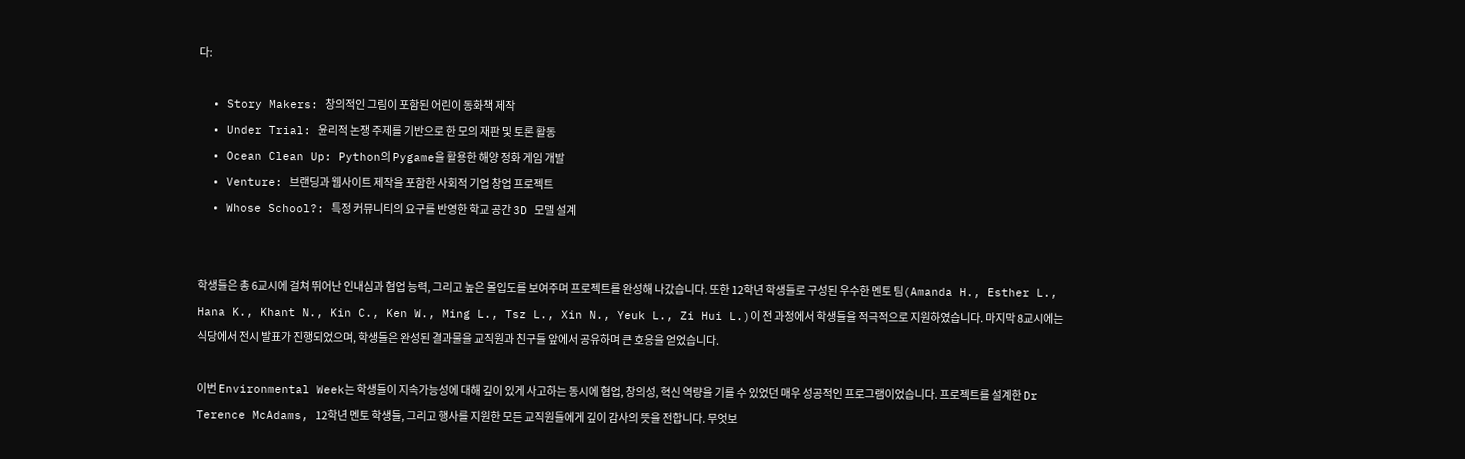다:

  • Story Makers: 창의적인 그림이 포함된 어린이 동화책 제작
  • Under Trial: 윤리적 논쟁 주제를 기반으로 한 모의 재판 및 토론 활동
  • Ocean Clean Up: Python의 Pygame을 활용한 해양 정화 게임 개발
  • Venture: 브랜딩과 웹사이트 제작을 포함한 사회적 기업 창업 프로젝트
  • Whose School?: 특정 커뮤니티의 요구를 반영한 학교 공간 3D 모델 설계


학생들은 총 6교시에 걸쳐 뛰어난 인내심과 협업 능력, 그리고 높은 몰입도를 보여주며 프로젝트를 완성해 나갔습니다. 또한 12학년 학생들로 구성된 우수한 멘토 팀(Amanda H., Esther L., Hana K., Khant N., Kin C., Ken W., Ming L., Tsz L., Xin N., Yeuk L., Zi Hui L.)이 전 과정에서 학생들을 적극적으로 지원하였습니다. 마지막 8교시에는 식당에서 전시 발표가 진행되었으며, 학생들은 완성된 결과물을 교직원과 친구들 앞에서 공유하며 큰 호응을 얻었습니다.

이번 Environmental Week는 학생들이 지속가능성에 대해 깊이 있게 사고하는 동시에 협업, 창의성, 혁신 역량을 기를 수 있었던 매우 성공적인 프로그램이었습니다. 프로젝트를 설계한 Dr Terence McAdams, 12학년 멘토 학생들, 그리고 행사를 지원한 모든 교직원들에게 깊이 감사의 뜻을 전합니다. 무엇보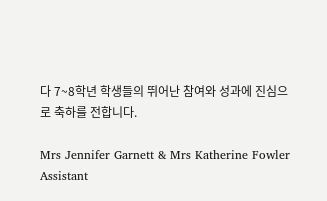다 7~8학년 학생들의 뛰어난 참여와 성과에 진심으로 축하를 전합니다.

Mrs Jennifer Garnett & Mrs Katherine Fowler
Assistant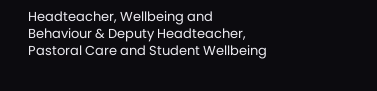Headteacher, Wellbeing and Behaviour & Deputy Headteacher, Pastoral Care and Student Wellbeing